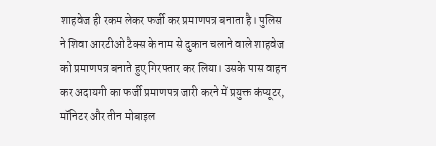शाहवेज ही रकम लेकर फर्जी कर प्रमाणपत्र बनाता है। पुलिस ने शिवा आरटीओ टैक्स के नाम से दुकान चलाने वाले शाहवेज को प्रमाणपत्र बनाते हुए गिरफ्तार कर लिया। उसके पास वाहन कर अदायगी का फर्जी प्रमाणपत्र जारी करने में प्रयुक्त कंप्यूटर, मॉनिटर और तीन मोबाइल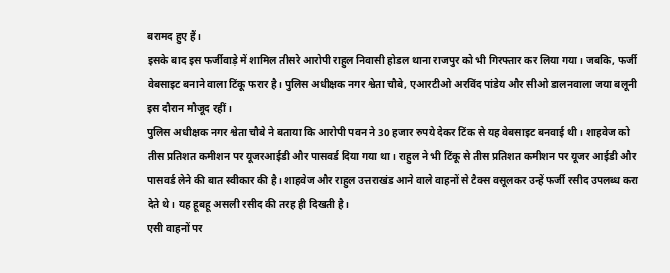बरामद हुए हैं।
इसके बाद इस फर्जीवाड़े में शामिल तीसरे आरोपी राहुल निवासी होडल थाना राजपुर को भी गिरफ्तार कर लिया गया। जबकि, फर्जी वेबसाइट बनाने वाला टिंकू फरार है। पुलिस अधीक्षक नगर श्वेता चौबे, एआरटीओ अरविंद पांडेय और सीओ डालनवाला जया बलूनी इस दौरान मौजूद रहीं।
पुलिस अधीक्षक नगर श्वेता चौबे ने बताया कि आरोपी पवन ने 30 हजार रुपये देकर टिंक से यह वेबसाइट बनवाई थी। शाहवेज को तीस प्रतिशत कमीशन पर यूजरआईडी और पासवर्ड दिया गया था। राहुल ने भी टिंकू से तीस प्रतिशत कमीशन पर यूजर आईडी और पासवर्ड लेने की बात स्वीकार की है। शाहवेज और राहुल उत्तराखंड आने वाले वाहनों से टैक्स वसूलकर उन्हें फर्जी रसीद उपलब्ध करा देते थे। यह हूबहू असली रसीद की तरह ही दिखती है।
एसी वाहनों पर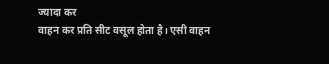ज्यादा कर
वाहन कर प्रति सीट वसूल होता है। एसी वाहन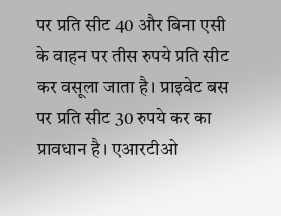पर प्रति सीट 40 और बिना एसी के वाहन पर तीस रुपये प्रति सीट कर वसूला जाता है। प्राइवेट बस पर प्रति सीट 30 रुपये कर का प्रावधान है। एआरटीओ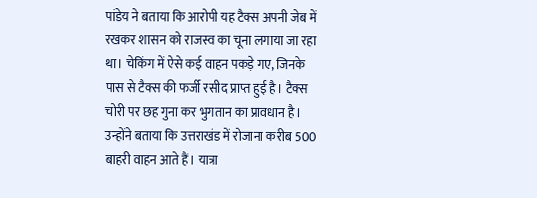पांडेय ने बताया कि आरोपी यह टैक्स अपनी जेब में रखकर शासन को राजस्व का चूना लगाया जा रहा था। चेकिंग में ऐसे कई वाहन पकड़े गए, जिनके पास से टैक्स की फर्जी रसीद प्राप्त हुई है। टैक्स चोरी पर छह गुना कर भुगतान का प्रावधान है। उन्होंने बताया कि उत्तराखंड में रोजाना करीब 500 बाहरी वाहन आते हैं। यात्रा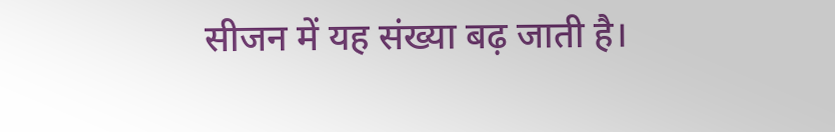सीजन में यह संख्या बढ़ जाती है।